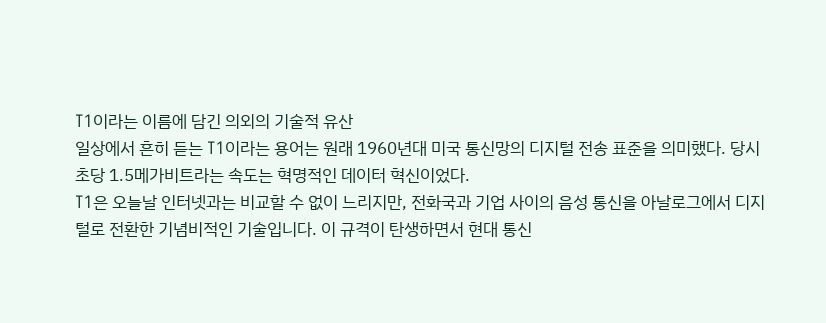T1이라는 이름에 담긴 의외의 기술적 유산
일상에서 흔히 듣는 T1이라는 용어는 원래 1960년대 미국 통신망의 디지털 전송 표준을 의미했다. 당시 초당 1.5메가비트라는 속도는 혁명적인 데이터 혁신이었다.
T1은 오늘날 인터넷과는 비교할 수 없이 느리지만, 전화국과 기업 사이의 음성 통신을 아날로그에서 디지털로 전환한 기념비적인 기술입니다. 이 규격이 탄생하면서 현대 통신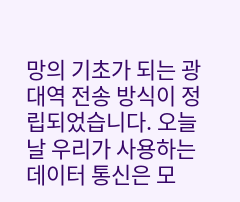망의 기초가 되는 광대역 전송 방식이 정립되었습니다. 오늘날 우리가 사용하는 데이터 통신은 모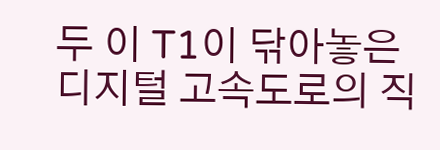두 이 T1이 닦아놓은 디지털 고속도로의 직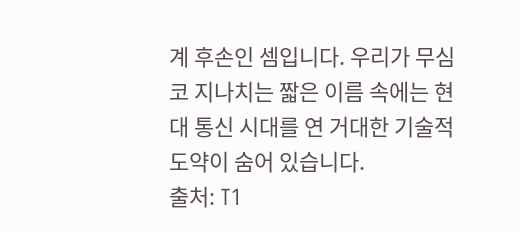계 후손인 셈입니다. 우리가 무심코 지나치는 짧은 이름 속에는 현대 통신 시대를 연 거대한 기술적 도약이 숨어 있습니다.
출처: T1